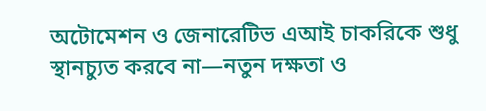অটোমেশন ও জেনারেটিভ এআই চাকরিকে শুধু স্থানচ্যুত করবে না—নতুন দক্ষতা ও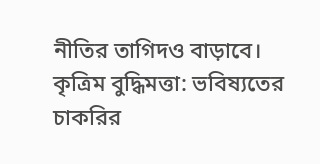নীতির তাগিদও বাড়াবে।
কৃত্রিম বুদ্ধিমত্তা: ভবিষ্যতের চাকরির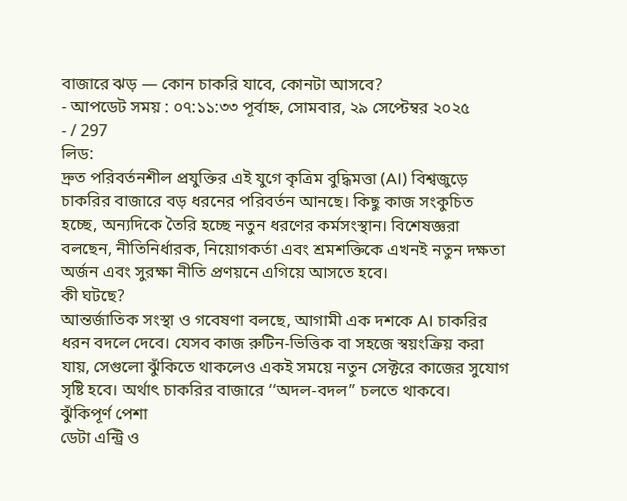বাজারে ঝড় — কোন চাকরি যাবে, কোনটা আসবে?
- আপডেট সময় : ০৭:১১:৩৩ পূর্বাহ্ন, সোমবার, ২৯ সেপ্টেম্বর ২০২৫
- / 297
লিড:
দ্রুত পরিবর্তনশীল প্রযুক্তির এই যুগে কৃত্রিম বুদ্ধিমত্তা (AI) বিশ্বজুড়ে চাকরির বাজারে বড় ধরনের পরিবর্তন আনছে। কিছু কাজ সংকুচিত হচ্ছে, অন্যদিকে তৈরি হচ্ছে নতুন ধরণের কর্মসংস্থান। বিশেষজ্ঞরা বলছেন, নীতিনির্ধারক, নিয়োগকর্তা এবং শ্রমশক্তিকে এখনই নতুন দক্ষতা অর্জন এবং সুরক্ষা নীতি প্রণয়নে এগিয়ে আসতে হবে।
কী ঘটছে?
আন্তর্জাতিক সংস্থা ও গবেষণা বলছে, আগামী এক দশকে AI চাকরির ধরন বদলে দেবে। যেসব কাজ রুটিন-ভিত্তিক বা সহজে স্বয়ংক্রিয় করা যায়, সেগুলো ঝুঁকিতে থাকলেও একই সময়ে নতুন সেক্টরে কাজের সুযোগ সৃষ্টি হবে। অর্থাৎ চাকরির বাজারে ‘‘অদল-বদল’’ চলতে থাকবে।
ঝুঁকিপূর্ণ পেশা
ডেটা এন্ট্রি ও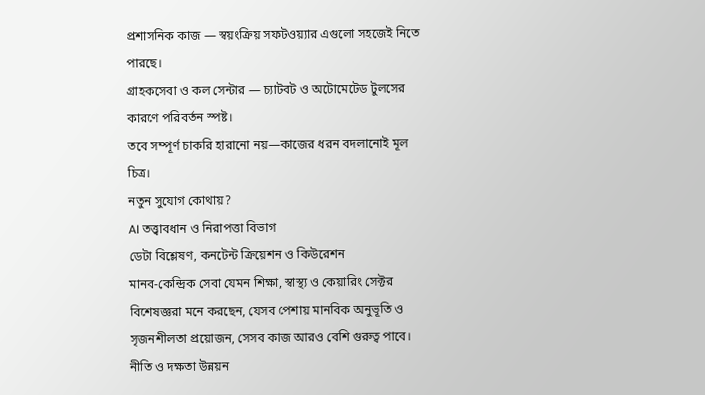প্রশাসনিক কাজ — স্বয়ংক্রিয় সফটওয়্যার এগুলো সহজেই নিতে পারছে।
গ্রাহকসেবা ও কল সেন্টার — চ্যাটবট ও অটোমেটেড টুলসের কারণে পরিবর্তন স্পষ্ট।
তবে সম্পূর্ণ চাকরি হারানো নয়—কাজের ধরন বদলানোই মূল চিত্র।
নতুন সুযোগ কোথায়?
AI তত্ত্বাবধান ও নিরাপত্তা বিভাগ
ডেটা বিশ্লেষণ, কনটেন্ট ক্রিয়েশন ও কিউরেশন
মানব-কেন্দ্রিক সেবা যেমন শিক্ষা, স্বাস্থ্য ও কেয়ারিং সেক্টর
বিশেষজ্ঞরা মনে করছেন, যেসব পেশায় মানবিক অনুভূতি ও সৃজনশীলতা প্রয়োজন, সেসব কাজ আরও বেশি গুরুত্ব পাবে।
নীতি ও দক্ষতা উন্নয়ন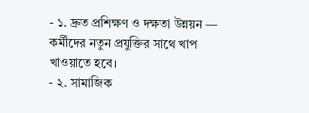- ১. দ্রুত প্রশিক্ষণ ও দক্ষতা উন্নয়ন — কর্মীদের নতুন প্রযুক্তির সাথে খাপ খাওয়াতে হবে।
- ২. সামাজিক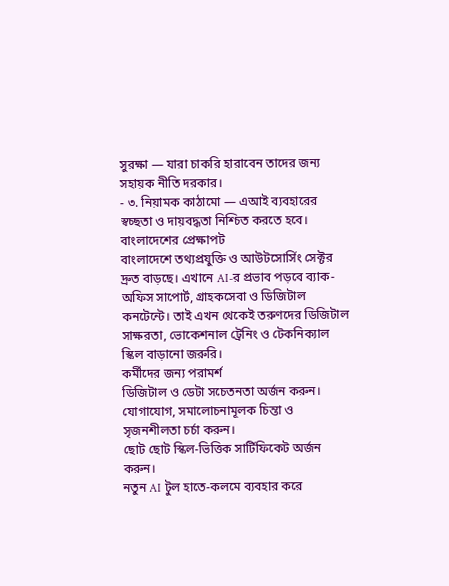সুরক্ষা — যারা চাকরি হারাবেন তাদের জন্য সহায়ক নীতি দরকার।
- ৩. নিয়ামক কাঠামো — এআই ব্যবহারের স্বচ্ছতা ও দায়বদ্ধতা নিশ্চিত করতে হবে।
বাংলাদেশের প্রেক্ষাপট
বাংলাদেশে তথ্যপ্রযুক্তি ও আউটসোর্সিং সেক্টর দ্রুত বাড়ছে। এখানে AI-র প্রভাব পড়বে ব্যাক-অফিস সাপোর্ট, গ্রাহকসেবা ও ডিজিটাল কনটেন্টে। তাই এখন থেকেই তরুণদের ডিজিটাল সাক্ষরতা, ভোকেশনাল ট্রেনিং ও টেকনিক্যাল স্কিল বাড়ানো জরুরি।
কর্মীদের জন্য পরামর্শ
ডিজিটাল ও ডেটা সচেতনতা অর্জন করুন।
যোগাযোগ, সমালোচনামূলক চিন্তা ও সৃজনশীলতা চর্চা করুন।
ছোট ছোট স্কিল-ভিত্তিক সার্টিফিকেট অর্জন করুন।
নতুন AI টুল হাতে-কলমে ব্যবহার করে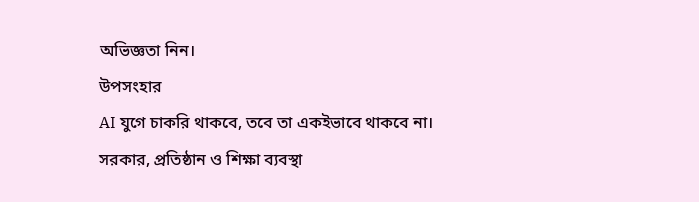অভিজ্ঞতা নিন।
উপসংহার
AI যুগে চাকরি থাকবে, তবে তা একইভাবে থাকবে না। সরকার, প্রতিষ্ঠান ও শিক্ষা ব্যবস্থা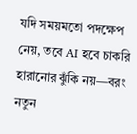যদি সময়মতো পদক্ষেপ নেয়, তবে AI হবে চাকরি হারানোর ঝুঁকি নয়—বরং নতুন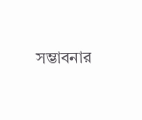সম্ভাবনার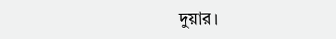দুয়ার।